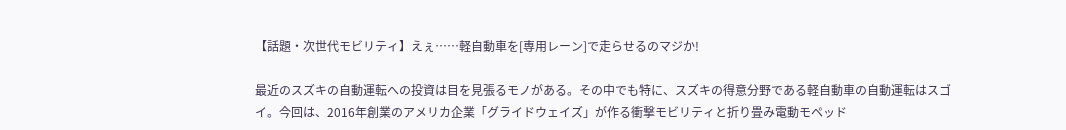【話題・次世代モビリティ】えぇ……軽自動車を[専用レーン]で走らせるのマジか!

最近のスズキの自動運転への投資は目を見張るモノがある。その中でも特に、スズキの得意分野である軽自動車の自動運転はスゴイ。今回は、2016年創業のアメリカ企業「グライドウェイズ」が作る衝撃モビリティと折り畳み電動モペッド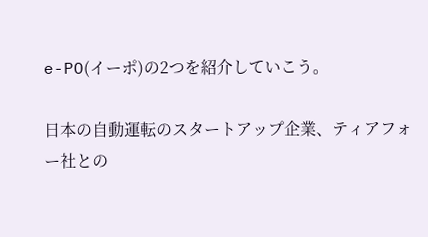e-PO(イーポ)の2つを紹介していこう。

日本の自動運転のスタートアップ企業、ティアフォー社との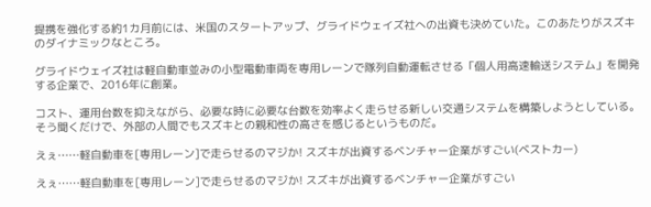提携を強化する約1カ月前には、米国のスタートアップ、グライドウェイズ社への出資も決めていた。このあたりがスズキのダイナミックなところ。

グライドウェイズ社は軽自動車並みの小型電動車両を専用レーンで隊列自動運転させる「個人用高速輸送システム」を開発する企業で、2016年に創業。

コスト、運用台数を抑えながら、必要な時に必要な台数を効率よく走らせる新しい交通システムを構築しようとしている。そう聞くだけで、外部の人間でもスズキとの親和性の高さを感じるというものだ。

えぇ……軽自動車を[専用レーン]で走らせるのマジか! スズキが出資するベンチャー企業がすごい(ベストカー)

えぇ……軽自動車を[専用レーン]で走らせるのマジか! スズキが出資するベンチャー企業がすごい